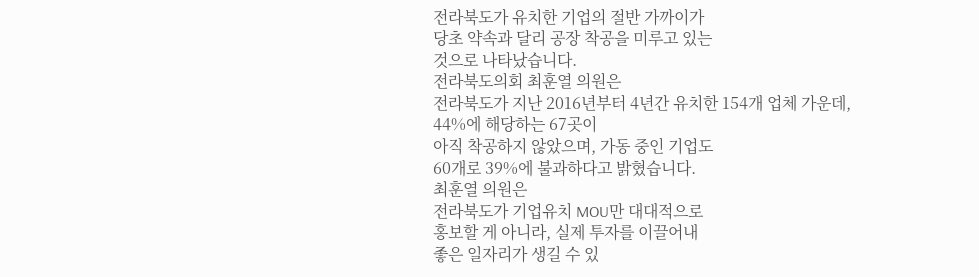전라북도가 유치한 기업의 절반 가까이가
당초 약속과 달리 공장 착공을 미루고 있는
것으로 나타났습니다.
전라북도의회 최훈열 의원은
전라북도가 지난 2016년부터 4년간 유치한 154개 업체 가운데, 44%에 해당하는 67곳이
아직 착공하지 않았으며, 가동 중인 기업도
60개로 39%에 불과하다고 밝혔습니다.
최훈열 의원은
전라북도가 기업유치 MOU만 대대적으로
홍보할 게 아니라, 실제 투자를 이끌어내
좋은 일자리가 생길 수 있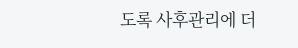도록 사후관리에 더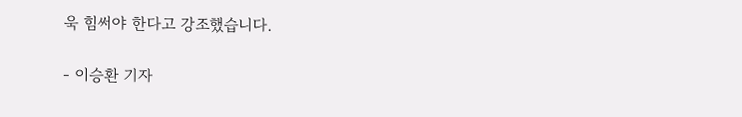욱 힘써야 한다고 강조했습니다.

- 이승환 기자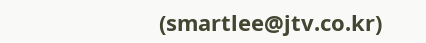(smartlee@jtv.co.kr)